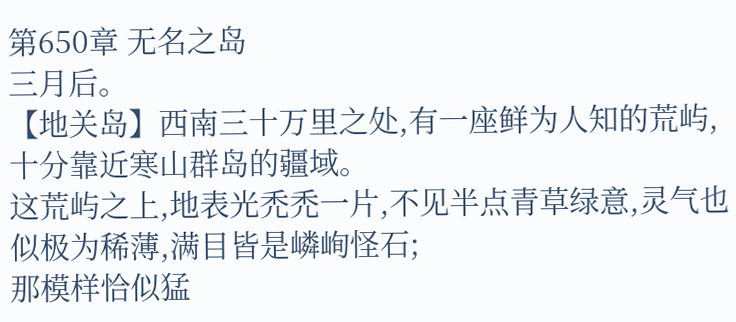第650章 无名之岛
三月后。
【地关岛】西南三十万里之处,有一座鲜为人知的荒屿,十分靠近寒山群岛的疆域。
这荒屿之上,地表光禿禿一片,不见半点青草绿意,灵气也似极为稀薄,满目皆是嶙峋怪石;
那模样恰似猛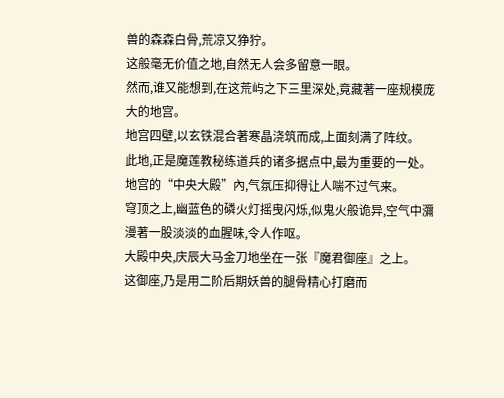兽的森森白骨,荒凉又狰狞。
这般毫无价值之地,自然无人会多留意一眼。
然而,谁又能想到,在这荒屿之下三里深处,竟藏著一座规模庞大的地宫。
地宫四壁,以玄铁混合著寒晶浇筑而成,上面刻满了阵纹。
此地,正是魔莲教秘练道兵的诸多据点中,最为重要的一处。
地宫的“中央大殿”內,气氛压抑得让人喘不过气来。
穹顶之上,幽蓝色的磷火灯摇曳闪烁,似鬼火般诡异,空气中瀰漫著一股淡淡的血腥味,令人作呕。
大殿中央,庆辰大马金刀地坐在一张『魔君御座』之上。
这御座,乃是用二阶后期妖兽的腿骨精心打磨而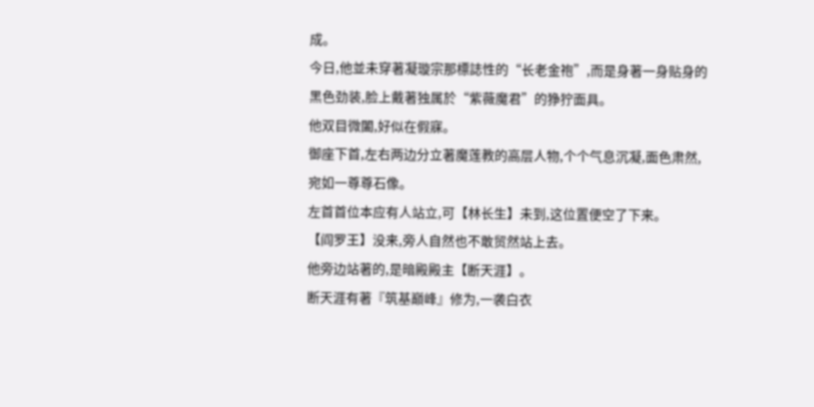成。
今日,他並未穿著凝璇宗那標誌性的“长老金袍”,而是身著一身贴身的黑色劲装,脸上戴著独属於“紫薇魔君”的狰狞面具。
他双目微闔,好似在假寐。
御座下首,左右两边分立著魔莲教的高层人物,个个气息沉凝,面色肃然,宛如一尊尊石像。
左首首位本应有人站立,可【林长生】未到,这位置便空了下来。
【阎罗王】没来,旁人自然也不敢贸然站上去。
他旁边站著的,是暗殿殿主【断天涯】。
断天涯有著『筑基巔峰』修为,一袭白衣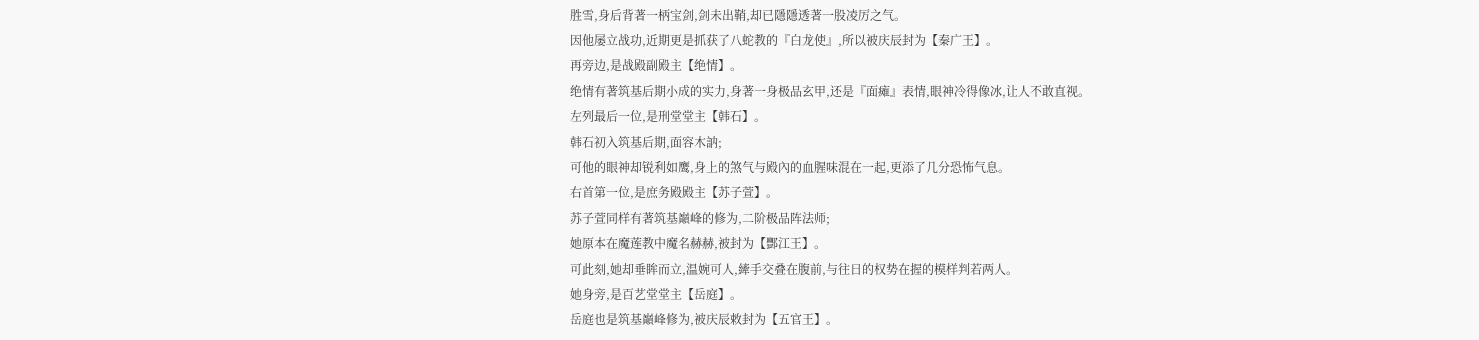胜雪,身后背著一柄宝剑,剑未出鞘,却已隱隱透著一股凌厉之气。
因他屡立战功,近期更是抓获了八蛇教的『白龙使』,所以被庆辰封为【秦广王】。
再旁边,是战殿副殿主【绝情】。
绝情有著筑基后期小成的实力,身著一身极品玄甲,还是『面瘫』表情,眼神冷得像冰,让人不敢直视。
左列最后一位,是刑堂堂主【韩石】。
韩石初入筑基后期,面容木訥;
可他的眼神却锐利如鹰,身上的煞气与殿內的血腥味混在一起,更添了几分恐怖气息。
右首第一位,是庶务殿殿主【苏子萱】。
苏子萱同样有著筑基巔峰的修为,二阶极品阵法师;
她原本在魔莲教中魔名赫赫,被封为【酆江王】。
可此刻,她却垂眸而立,温婉可人,縴手交叠在腹前,与往日的权势在握的模样判若两人。
她身旁,是百艺堂堂主【岳庭】。
岳庭也是筑基巔峰修为,被庆辰敕封为【五官王】。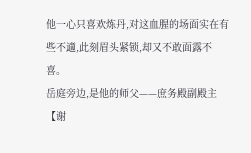他一心只喜欢炼丹,对这血腥的场面实在有些不適,此刻眉头紧锁,却又不敢面露不喜。
岳庭旁边,是他的师父——庶务殿副殿主【谢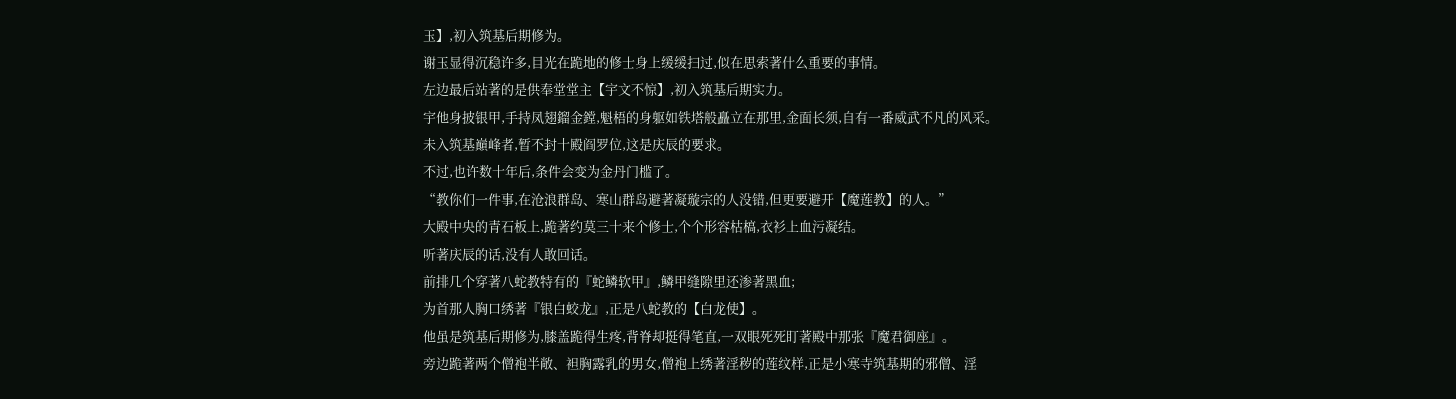玉】,初入筑基后期修为。
谢玉显得沉稳许多,目光在跪地的修士身上缓缓扫过,似在思索著什么重要的事情。
左边最后站著的是供奉堂堂主【宇文不惊】,初入筑基后期实力。
宇他身披银甲,手持凤翅鎦金鏜,魁梧的身躯如铁塔般矗立在那里,金面长须,自有一番威武不凡的风采。
未入筑基巔峰者,暂不封十殿阎罗位,这是庆辰的要求。
不过,也许数十年后,条件会变为金丹门槛了。
“教你们一件事,在沧浪群岛、寒山群岛避著凝璇宗的人没错,但更要避开【魔莲教】的人。”
大殿中央的青石板上,跪著约莫三十来个修士,个个形容枯槁,衣衫上血污凝结。
听著庆辰的话,没有人敢回话。
前排几个穿著八蛇教特有的『蛇鳞软甲』,鳞甲缝隙里还渗著黑血;
为首那人胸口绣著『银白蛟龙』,正是八蛇教的【白龙使】。
他虽是筑基后期修为,膝盖跪得生疼,背脊却挺得笔直,一双眼死死盯著殿中那张『魔君御座』。
旁边跪著两个僧袍半敞、袒胸露乳的男女,僧袍上绣著淫秽的莲纹样,正是小寒寺筑基期的邪僧、淫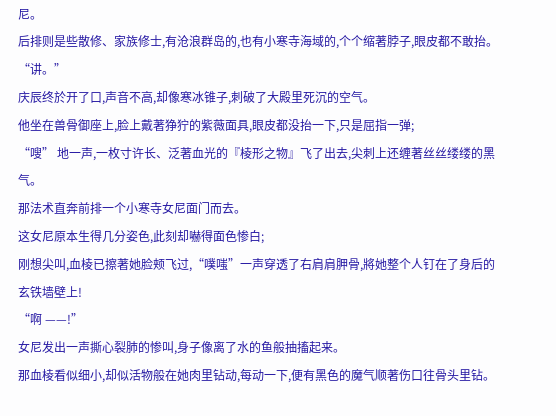尼。
后排则是些散修、家族修士,有沧浪群岛的,也有小寒寺海域的,个个缩著脖子,眼皮都不敢抬。
“讲。”
庆辰终於开了口,声音不高,却像寒冰锥子,刺破了大殿里死沉的空气。
他坐在兽骨御座上,脸上戴著狰狞的紫薇面具,眼皮都没抬一下,只是屈指一弹;
“嗖” 地一声,一枚寸许长、泛著血光的『棱形之物』飞了出去,尖刺上还缠著丝丝缕缕的黑气。
那法术直奔前排一个小寒寺女尼面门而去。
这女尼原本生得几分姿色,此刻却嚇得面色惨白;
刚想尖叫,血棱已擦著她脸颊飞过,“噗嗤”一声穿透了右肩肩胛骨,將她整个人钉在了身后的玄铁墙壁上!
“啊 ——!”
女尼发出一声撕心裂肺的惨叫,身子像离了水的鱼般抽搐起来。
那血棱看似细小,却似活物般在她肉里钻动,每动一下,便有黑色的魔气顺著伤口往骨头里钻。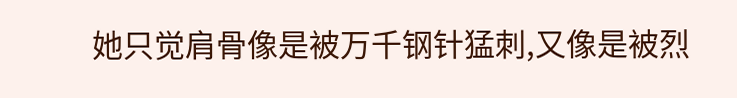她只觉肩骨像是被万千钢针猛刺,又像是被烈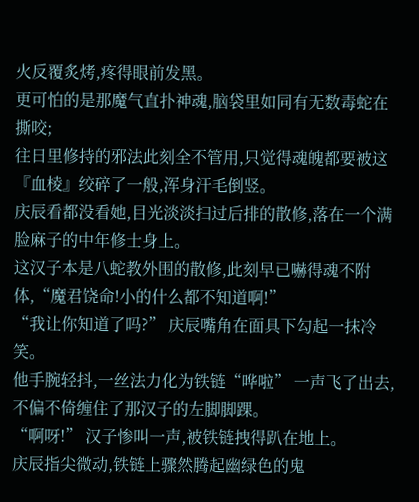火反覆炙烤,疼得眼前发黑。
更可怕的是那魔气直扑神魂,脑袋里如同有无数毒蛇在撕咬;
往日里修持的邪法此刻全不管用,只觉得魂魄都要被这『血棱』绞碎了一般,浑身汗毛倒竖。
庆辰看都没看她,目光淡淡扫过后排的散修,落在一个满脸麻子的中年修士身上。
这汉子本是八蛇教外围的散修,此刻早已嚇得魂不附体,“魔君饶命!小的什么都不知道啊!”
“我让你知道了吗?” 庆辰嘴角在面具下勾起一抹冷笑。
他手腕轻抖,一丝法力化为铁链“哗啦” 一声飞了出去,不偏不倚缠住了那汉子的左脚脚踝。
“啊呀!” 汉子惨叫一声,被铁链拽得趴在地上。
庆辰指尖微动,铁链上骤然腾起幽绿色的鬼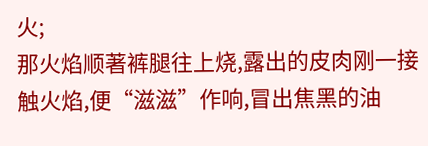火;
那火焰顺著裤腿往上烧,露出的皮肉刚一接触火焰,便“滋滋”作响,冒出焦黑的油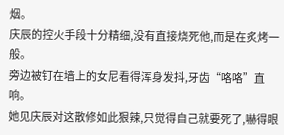烟。
庆辰的控火手段十分精细,没有直接烧死他,而是在炙烤一般。
旁边被钉在墙上的女尼看得浑身发抖,牙齿“咯咯”直响。
她见庆辰对这散修如此狠辣,只觉得自己就要死了,嚇得眼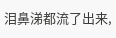泪鼻涕都流了出来,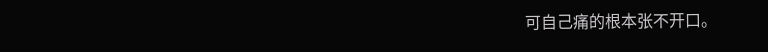可自己痛的根本张不开口。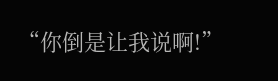“你倒是让我说啊!”